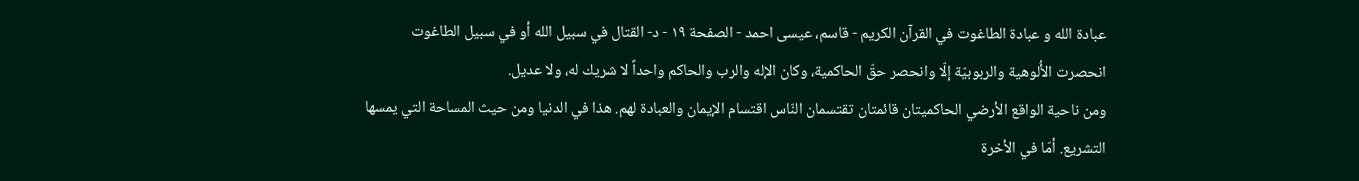عبادة الله و عبادة الطاغوت في القرآن الكريم - قاسم، عيسى احمد - الصفحة ١٩ - د- القتال في سبيل الله أو في سبيل الطاغوت
انحصرت الأُلوهية والربوبيّة إلّا وانحصر حقّ الحاكمية، وكان الإله والرب والحاكم واحداً لا شريك له، ولا عديل.
ومن ناحية الواقع الأرضي الحاكميتان قائمتان تقتسمان النّاس اقتسام الإيمان والعبادة لهم. هذا في الدنيا ومن حيث المساحة التي يمسها التشريع. أمّا في الأخرة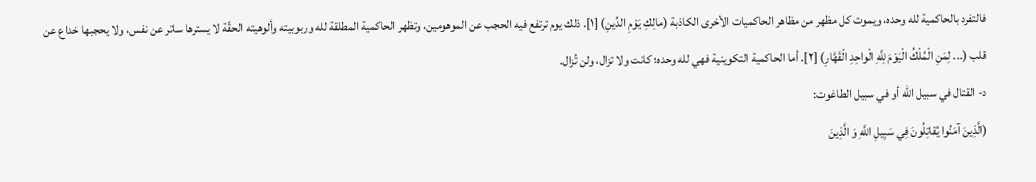فالتفرد بالحاكمية لله وحده، ويموت كل مظهر من مظاهر الحاكميات الأخرى الكاذبة (مالِكِ يَوْمِ الدِّينِ) [١]. ذلك يوم ترتفع فيه الحجب عن الموهومين، وتظهر الحاكمية المطلقة لله وربوبيته وألوهيته الحقّة لا يسترها ساتر عن نفس، ولا يحجبها خداع عن قلب (... لِمَنِ الْمُلْكُ الْيَوْمَ لِلَّهِ الْواحِدِ الْقَهَّارِ) [٢]. أما الحاكمية التكوينية فهي لله وحده؛ كانت ولا تزال، ولن تُزال.
د- القتال في سبيل الله أو في سبيل الطاغوت:
(الَّذِينَ آمَنُوا يُقاتِلُونَ فِي سَبِيلِ اللَّهِ وَ الَّذِينَ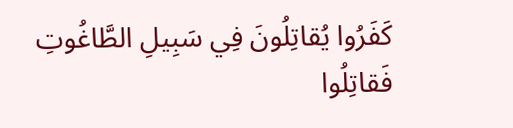كَفَرُوا يُقاتِلُونَ فِي سَبِيلِ الطَّاغُوتِ فَقاتِلُوا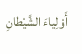أَوْلِياءَ الشَّيْطانِ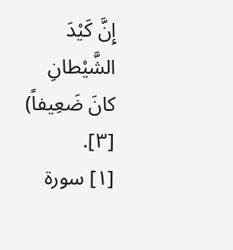إِنَّ كَيْدَ الشَّيْطانِ كانَ ضَعِيفاً) [٣].
[١] سورة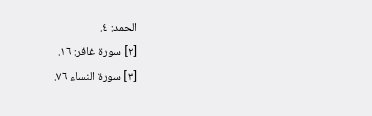الحمد: ٤.
[٢] سورة غافر: ١٦.
[٣] سورة النساء ٧٦.